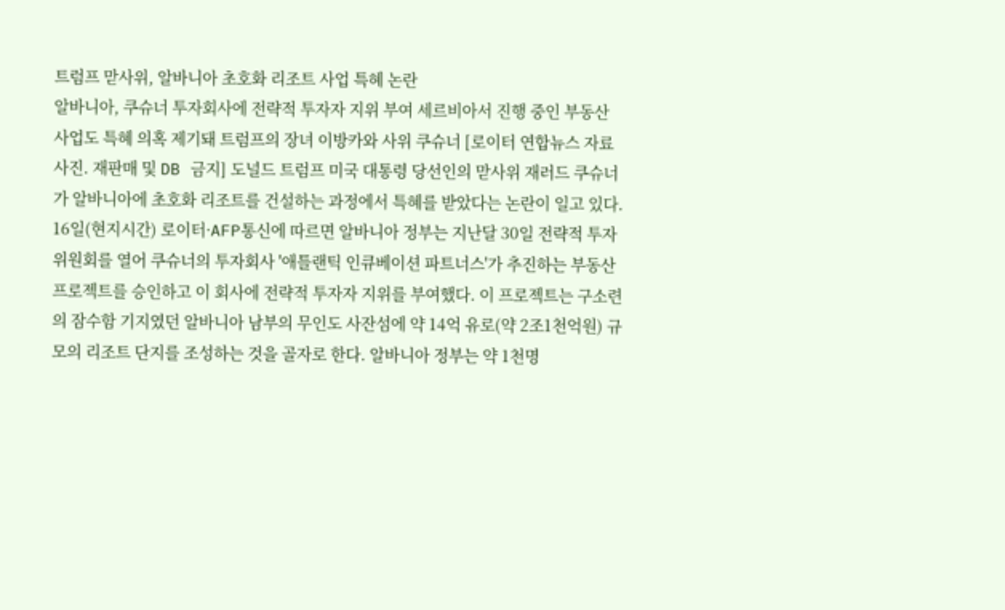트럼프 맏사위, 알바니아 초호화 리조트 사업 특혜 논란
알바니아, 쿠슈너 투자회사에 전략적 투자자 지위 부여 세르비아서 진행 중인 부동산 사업도 특혜 의혹 제기돼 트럼프의 장녀 이방카와 사위 쿠슈너 [로이터 연합뉴스 자료사진. 재판매 및 DB 금지] 도널드 트럼프 미국 대통령 당선인의 맏사위 재러드 쿠슈너가 알바니아에 초호화 리조트를 건설하는 과정에서 특혜를 받았다는 논란이 일고 있다. 16일(현지시간) 로이터·AFP통신에 따르면 알바니아 정부는 지난달 30일 전략적 투자위원회를 열어 쿠슈너의 투자회사 '애틀랜틱 인큐베이션 파트너스'가 추진하는 부동산 프로젝트를 승인하고 이 회사에 전략적 투자자 지위를 부여했다. 이 프로젝트는 구소련의 잠수함 기지였던 알바니아 남부의 무인도 사잔섬에 약 14억 유로(약 2조1천억원) 규모의 리조트 단지를 조성하는 것을 골자로 한다. 알바니아 정부는 약 1천명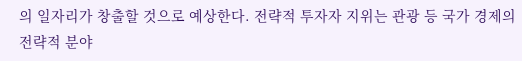의 일자리가 창출할 것으로 예상한다. 전략적 투자자 지위는 관광 등 국가 경제의 전략적 분야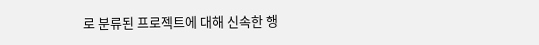로 분류된 프로젝트에 대해 신속한 행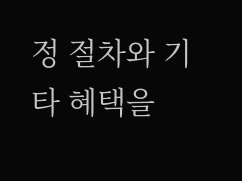정 절차와 기타 혜택을